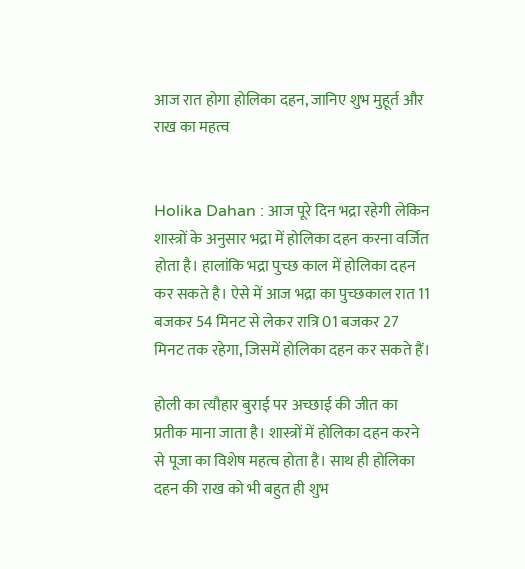आज रात होगा होलिका दहन, जानिए शुभ मुहूर्त और राख का महत्व


Holika Dahan : आज पूरे दिन भद्रा रहेगी लेकिन शास्त्रों के अनुसार भद्रा में होलिका दहन करना वर्जित होता है। हालांकि भद्रा पुच्छ काल में होलिका दहन कर सकते है। ऐसे में आज भद्रा का पुच्छकाल रात 11 बजकर 54 मिनट से लेकर रात्रि 01 बजकर 27 मिनट तक रहेगा, जिसमें होलिका दहन कर सकते हैं।

होली का त्यौहार बुराई पर अच्छाई की जीत का प्रतीक माना जाता है। शास्त्रों में होलिका दहन करने से पूजा का विशेष महत्व होता है। साथ ही होलिका दहन की राख को भी बहुत ही शुभ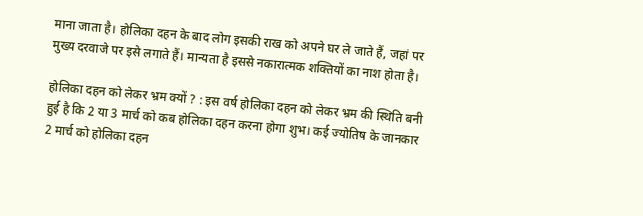माना जाता है। होलिका दहन के बाद लोग इसकी राख को अपने घर ले जाते हैं, जहां पर मुख्य दरवाजे पर इसे लगाते हैं। मान्यता है इससे नकारात्मक शक्तियों का नाश होता है।

होलिका दहन को लेकर भ्रम क्यों ? : इस वर्ष होलिका दहन को लेकर भ्रम की स्थिति बनी हुई है कि 2 या 3 मार्च को कब होलिका दहन करना होगा शुभ। कई ज्योतिष के जानकार 2 मार्च को होलिका दहन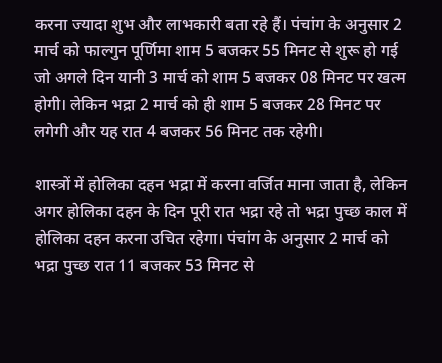करना ज्यादा शुभ और लाभकारी बता रहे हैं। पंचांग के अनुसार 2 मार्च को फाल्गुन पूर्णिमा शाम 5 बजकर 55 मिनट से शुरू हो गई जो अगले दिन यानी 3 मार्च को शाम 5 बजकर 08 मिनट पर खत्म होगी। लेकिन भद्रा 2 मार्च को ही शाम 5 बजकर 28 मिनट पर लगेगी और यह रात 4 बजकर 56 मिनट तक रहेगी।

शास्त्रों में होलिका दहन भद्रा में करना वर्जित माना जाता है, लेकिन अगर होलिका दहन के दिन पूरी रात भद्रा रहे तो भद्रा पुच्छ काल में होलिका दहन करना उचित रहेगा। पंचांग के अनुसार 2 मार्च को भद्रा पुच्छ रात 11 बजकर 53 मिनट से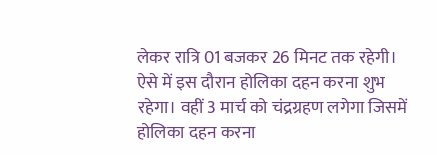लेकर रात्रि 01 बजकर 26 मिनट तक रहेगी। ऐसे में इस दौरान होलिका दहन करना शुभ रहेगा। वहीं 3 मार्च को चंद्रग्रहण लगेगा जिसमें होलिका दहन करना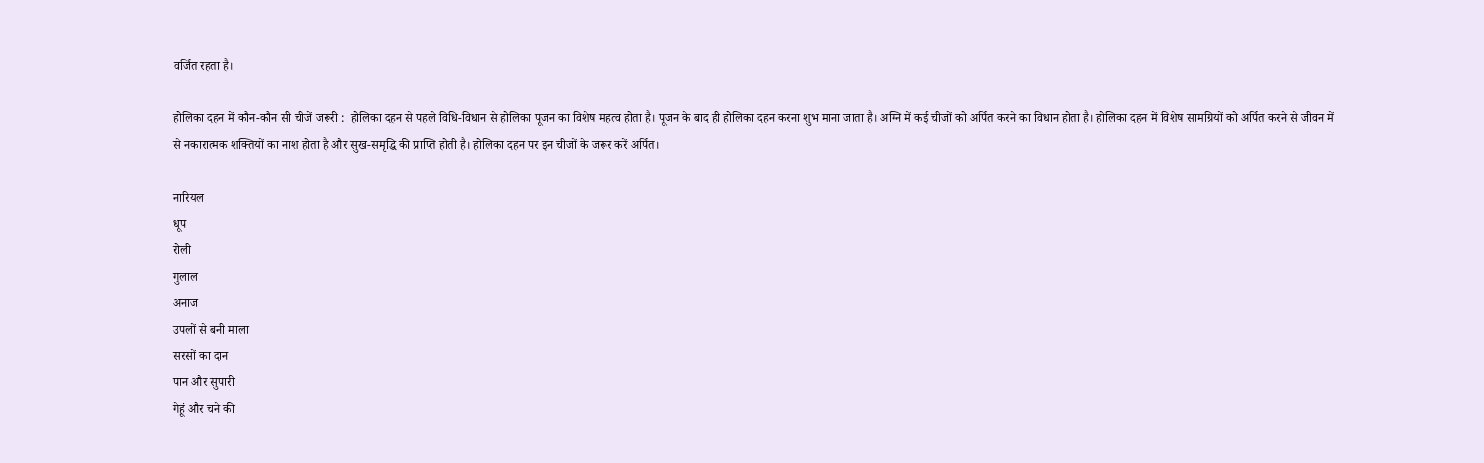वर्जित रहता है।

होलिका दहन में कौन-कौन सी चीजें जरूरी :  होलिका दहन से पहले विधि-विधान से होलिका पूजन का विशेष महत्व होता है। पूजन के बाद ही होलिका दहन करना शुभ माना जाता है। अग्नि में कई चीजों को अर्पित करने का विधान होता है। होलिका दहन में विशेष सामग्रियों को अर्पित करने से जीवन में से नकारात्मक शक्तियों का नाश होता है और सुख-समृद्धि की प्राप्ति होती है। होलिका दहन पर इन चीजों के जरूर करें अर्पित।

नारियल
धूप
रोली
गुलाल
अनाज
उपलों से बनी माला
सरसों का दान
पान और सुपारी
गेहूं और चने की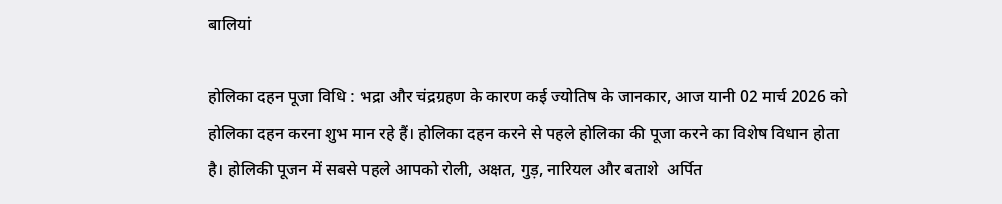बालियां

होलिका दहन पूजा विधि : भद्रा और चंद्रग्रहण के कारण कई ज्योतिष के जानकार, आज यानी 02 मार्च 2026 को होलिका दहन करना शुभ मान रहे हैं। होलिका दहन करने से पहले होलिका की पूजा करने का विशेष विधान होता है। होलिकी पूजन में सबसे पहले आपको रोली, अक्षत, गुड़, नारियल और बताशे  अर्पित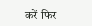करें फिर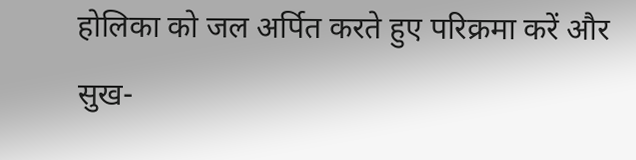होलिका को जल अर्पित करते हुए परिक्रमा करें और सुख-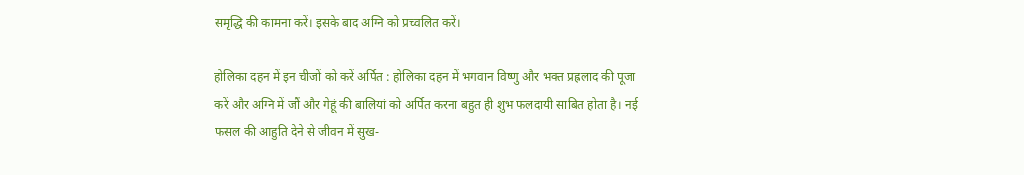समृद्धि की कामना करें। इसके बाद अग्नि को प्रच्वलित करें।

होलिका दहन में इन चीजों को करें अर्पित : होलिका दहन में भगवान विष्णु और भक्त प्रह्रलाद की पूजा करें और अग्नि में जौं और गेहूं की बालियां को अर्पित करना बहुत ही शुभ फलदायी साबित होता है। नई फसल की आहुति देने से जीवन में सुख-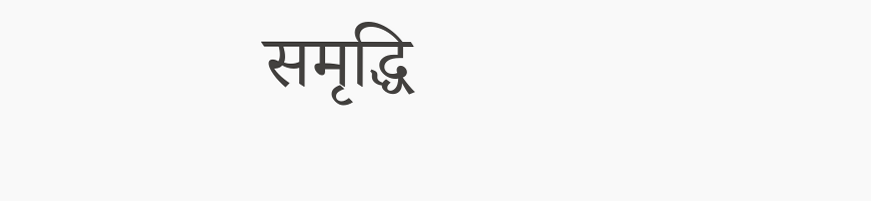समृद्धि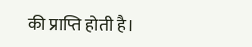की प्राप्ति होती है।